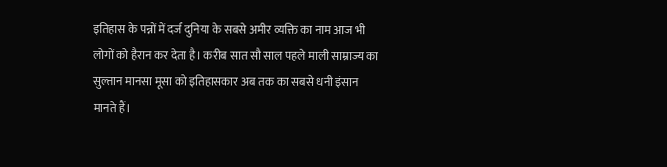इतिहास के पन्नों में दर्ज दुनिया के सबसे अमीर व्यक्ति का नाम आज भी लोगों को हैरान कर देता है। करीब सात सौ साल पहले माली साम्राज्य का सुल्तान मानसा मूसा को इतिहासकार अब तक का सबसे धनी इंसान मानते हैं।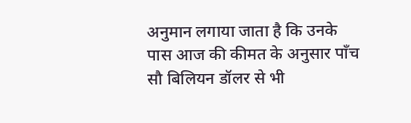अनुमान लगाया जाता है कि उनके पास आज की कीमत के अनुसार पाँच सौ बिलियन डॉलर से भी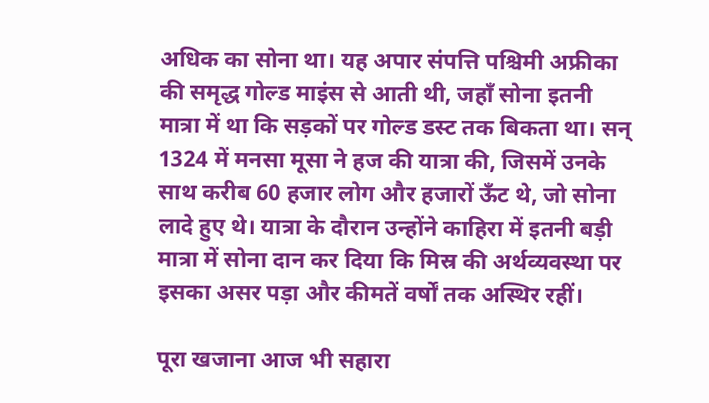अधिक का सोना था। यह अपार संपत्ति पश्चिमी अफ्रीका की समृद्ध गोल्ड माइंस से आती थी, जहाँ सोना इतनी मात्रा में था कि सड़कों पर गोल्ड डस्ट तक बिकता था। सन् 1324 में मनसा मूसा ने हज की यात्रा की, जिसमें उनके साथ करीब 60 हजार लोग और हजारों ऊँट थे, जो सोना लादे हुए थे। यात्रा के दौरान उन्होंने काहिरा में इतनी बड़ी मात्रा में सोना दान कर दिया कि मिस्र की अर्थव्यवस्था पर इसका असर पड़ा और कीमतें वर्षों तक अस्थिर रहीं।

पूरा खजाना आज भी सहारा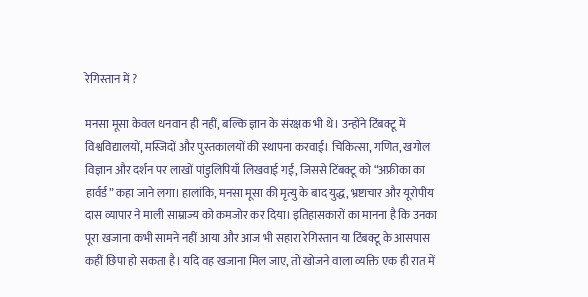रेगिस्तान में ?

मनसा मूसा केवल धनवान ही नहीं, बल्कि ज्ञान के संरक्षक भी थे। उन्होंने टिंबक्टू में विश्वविद्यालयों, मस्जिदों और पुस्तकालयों की स्थापना करवाई। चिकित्सा, गणित, खगोल विज्ञान और दर्शन पर लाखों पांडुलिपियाँ लिखवाई गईं, जिससे टिंबक्टू को “अफ्रीका का हार्वर्ड” कहा जाने लगा। हालांकि, मनसा मूसा की मृत्यु के बाद युद्ध, भ्रष्टाचार और यूरोपीय दास व्यापार ने माली साम्राज्य को कमजोर कर दिया। इतिहासकारों का मानना है कि उनका पूरा खजाना कभी सामने नहीं आया और आज भी सहारा रेगिस्तान या टिंबक्टू के आसपास कहीं छिपा हो सकता है। यदि वह खजाना मिल जाए, तो खोजने वाला व्यक्ति एक ही रात में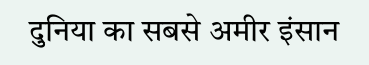दुनिया का सबसे अमीर इंसान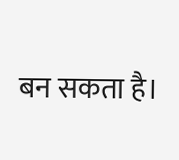बन सकता है।